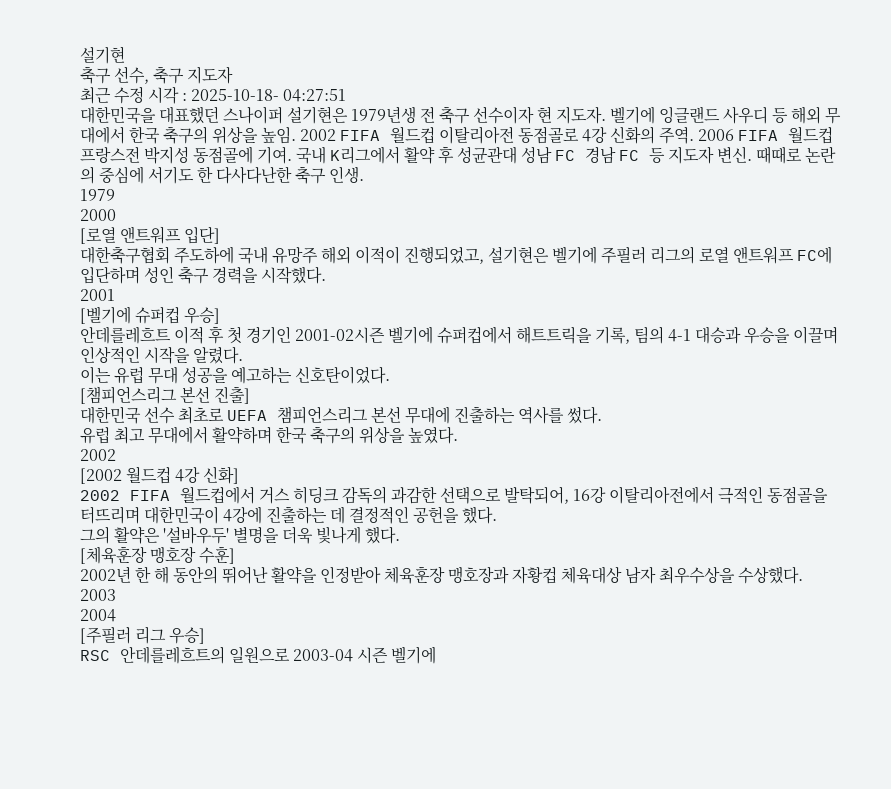설기현
축구 선수, 축구 지도자
최근 수정 시각 : 2025-10-18- 04:27:51
대한민국을 대표했던 스나이퍼 설기현은 1979년생 전 축구 선수이자 현 지도자. 벨기에 잉글랜드 사우디 등 해외 무대에서 한국 축구의 위상을 높임. 2002 FIFA 월드컵 이탈리아전 동점골로 4강 신화의 주역. 2006 FIFA 월드컵 프랑스전 박지성 동점골에 기여. 국내 K리그에서 활약 후 성균관대 성남 FC 경남 FC 등 지도자 변신. 때때로 논란의 중심에 서기도 한 다사다난한 축구 인생.
1979
2000
[로열 앤트워프 입단]
대한축구협회 주도하에 국내 유망주 해외 이적이 진행되었고, 설기현은 벨기에 주필러 리그의 로열 앤트워프 FC에 입단하며 성인 축구 경력을 시작했다.
2001
[벨기에 슈퍼컵 우승]
안데를레흐트 이적 후 첫 경기인 2001-02시즌 벨기에 슈퍼컵에서 해트트릭을 기록, 팀의 4-1 대승과 우승을 이끌며 인상적인 시작을 알렸다.
이는 유럽 무대 성공을 예고하는 신호탄이었다.
[챔피언스리그 본선 진출]
대한민국 선수 최초로 UEFA 챔피언스리그 본선 무대에 진출하는 역사를 썼다.
유럽 최고 무대에서 활약하며 한국 축구의 위상을 높였다.
2002
[2002 월드컵 4강 신화]
2002 FIFA 월드컵에서 거스 히딩크 감독의 과감한 선택으로 발탁되어, 16강 이탈리아전에서 극적인 동점골을 터뜨리며 대한민국이 4강에 진출하는 데 결정적인 공헌을 했다.
그의 활약은 '설바우두' 별명을 더욱 빛나게 했다.
[체육훈장 맹호장 수훈]
2002년 한 해 동안의 뛰어난 활약을 인정받아 체육훈장 맹호장과 자황컵 체육대상 남자 최우수상을 수상했다.
2003
2004
[주필러 리그 우승]
RSC 안데를레흐트의 일원으로 2003-04 시즌 벨기에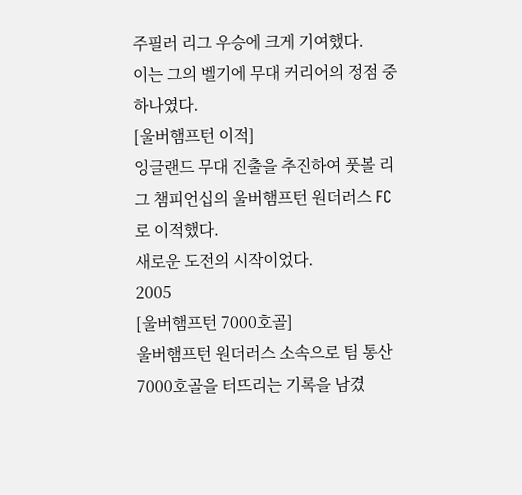주필러 리그 우승에 크게 기여했다.
이는 그의 벨기에 무대 커리어의 정점 중 하나였다.
[울버햄프턴 이적]
잉글랜드 무대 진출을 추진하여 풋볼 리그 챔피언십의 울버햄프턴 원더러스 FC로 이적했다.
새로운 도전의 시작이었다.
2005
[울버햄프턴 7000호골]
울버햄프턴 원더러스 소속으로 팀 통산 7000호골을 터뜨리는 기록을 남겼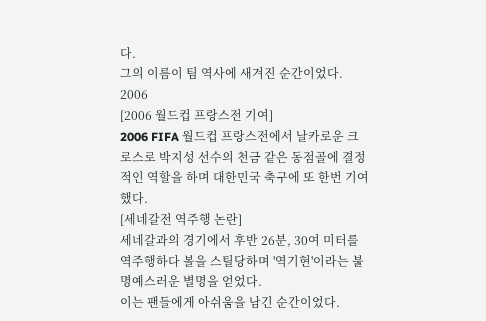다.
그의 이름이 팀 역사에 새겨진 순간이었다.
2006
[2006 월드컵 프랑스전 기여]
2006 FIFA 월드컵 프랑스전에서 날카로운 크로스로 박지성 선수의 천금 같은 동점골에 결정적인 역할을 하며 대한민국 축구에 또 한번 기여했다.
[세네갈전 역주행 논란]
세네갈과의 경기에서 후반 26분, 30여 미터를 역주행하다 볼을 스틸당하며 '역기현'이라는 불명예스러운 별명을 얻었다.
이는 팬들에게 아쉬움을 남긴 순간이었다.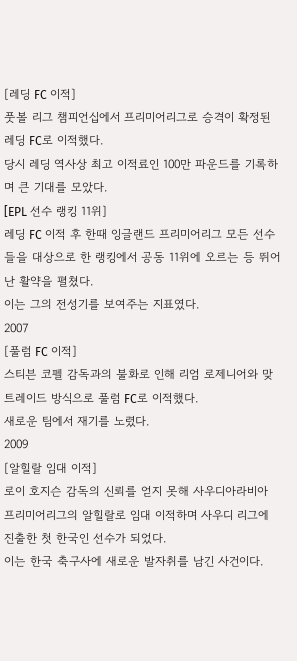[레딩 FC 이적]
풋볼 리그 챔피언십에서 프리미어리그로 승격이 확정된 레딩 FC로 이적했다.
당시 레딩 역사상 최고 이적료인 100만 파운드를 기록하며 큰 기대를 모았다.
[EPL 선수 랭킹 11위]
레딩 FC 이적 후 한때 잉글랜드 프리미어리그 모든 선수들을 대상으로 한 랭킹에서 공동 11위에 오르는 등 뛰어난 활약을 펼쳤다.
이는 그의 전성기를 보여주는 지표였다.
2007
[풀럼 FC 이적]
스티븐 코펠 감독과의 불화로 인해 리엄 로제니어와 맞트레이드 방식으로 풀럼 FC로 이적했다.
새로운 팀에서 재기를 노렸다.
2009
[알힐랄 임대 이적]
로이 호지슨 감독의 신뢰를 얻지 못해 사우디아라비아 프리미어리그의 알힐랄로 임대 이적하며 사우디 리그에 진출한 첫 한국인 선수가 되었다.
이는 한국 축구사에 새로운 발자취를 남긴 사건이다.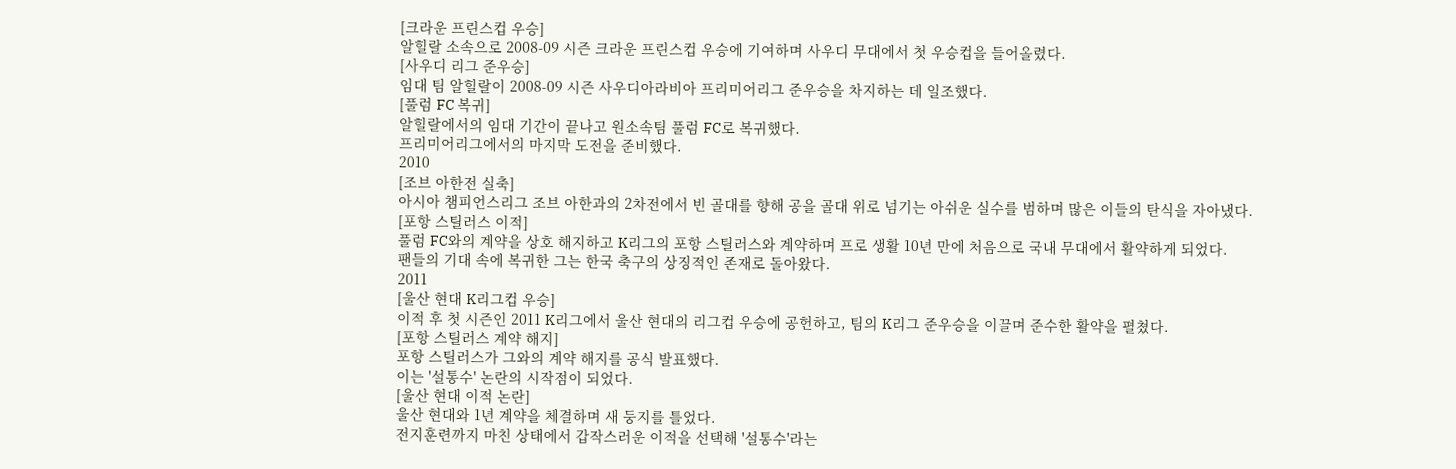[크라운 프린스컵 우승]
알힐랄 소속으로 2008-09 시즌 크라운 프린스컵 우승에 기여하며 사우디 무대에서 첫 우승컵을 들어올렸다.
[사우디 리그 준우승]
임대 팀 알힐랄이 2008-09 시즌 사우디아라비아 프리미어리그 준우승을 차지하는 데 일조했다.
[풀럼 FC 복귀]
알힐랄에서의 임대 기간이 끝나고 원소속팀 풀럼 FC로 복귀했다.
프리미어리그에서의 마지막 도전을 준비했다.
2010
[조브 아한전 실축]
아시아 챔피언스리그 조브 아한과의 2차전에서 빈 골대를 향해 공을 골대 위로 넘기는 아쉬운 실수를 범하며 많은 이들의 탄식을 자아냈다.
[포항 스틸러스 이적]
풀럼 FC와의 계약을 상호 해지하고 K리그의 포항 스틸러스와 계약하며 프로 생활 10년 만에 처음으로 국내 무대에서 활약하게 되었다.
팬들의 기대 속에 복귀한 그는 한국 축구의 상징적인 존재로 돌아왔다.
2011
[울산 현대 K리그컵 우승]
이적 후 첫 시즌인 2011 K리그에서 울산 현대의 리그컵 우승에 공헌하고, 팀의 K리그 준우승을 이끌며 준수한 활약을 펼쳤다.
[포항 스틸러스 계약 해지]
포항 스틸러스가 그와의 계약 해지를 공식 발표했다.
이는 '설통수' 논란의 시작점이 되었다.
[울산 현대 이적 논란]
울산 현대와 1년 계약을 체결하며 새 둥지를 틀었다.
전지훈련까지 마친 상태에서 갑작스러운 이적을 선택해 '설통수'라는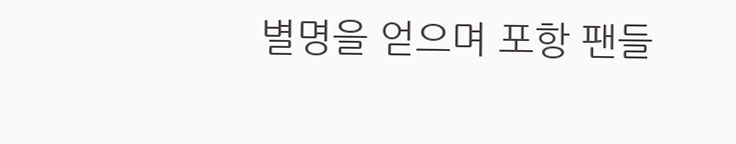별명을 얻으며 포항 팬들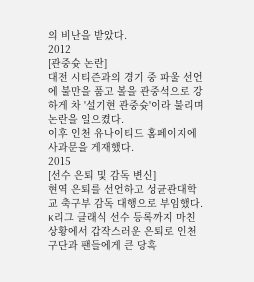의 비난을 받았다.
2012
[관중슛 논란]
대전 시티즌과의 경기 중 파울 선언에 불만을 품고 볼을 관중석으로 강하게 차 '설기현 관중슛'이라 불리며 논란을 일으켰다.
이후 인천 유나이티드 홈페이지에 사과문을 게재했다.
2015
[선수 은퇴 및 감독 변신]
현역 은퇴를 선언하고 성균관대학교 축구부 감독 대행으로 부임했다.
K리그 클래식 선수 등록까지 마친 상황에서 갑작스러운 은퇴로 인천 구단과 팬들에게 큰 당혹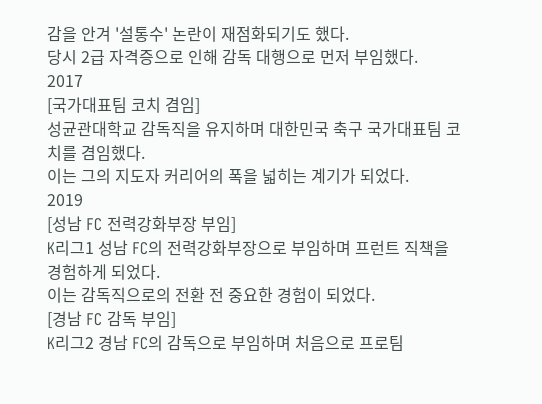감을 안겨 '설통수' 논란이 재점화되기도 했다.
당시 2급 자격증으로 인해 감독 대행으로 먼저 부임했다.
2017
[국가대표팀 코치 겸임]
성균관대학교 감독직을 유지하며 대한민국 축구 국가대표팀 코치를 겸임했다.
이는 그의 지도자 커리어의 폭을 넓히는 계기가 되었다.
2019
[성남 FC 전력강화부장 부임]
K리그1 성남 FC의 전력강화부장으로 부임하며 프런트 직책을 경험하게 되었다.
이는 감독직으로의 전환 전 중요한 경험이 되었다.
[경남 FC 감독 부임]
K리그2 경남 FC의 감독으로 부임하며 처음으로 프로팀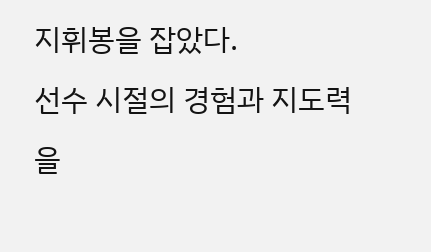지휘봉을 잡았다.
선수 시절의 경험과 지도력을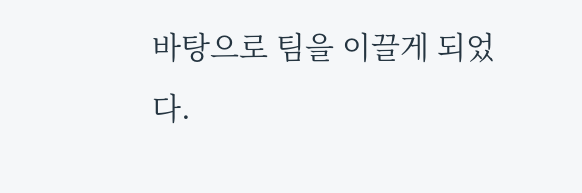바탕으로 팀을 이끌게 되었다.